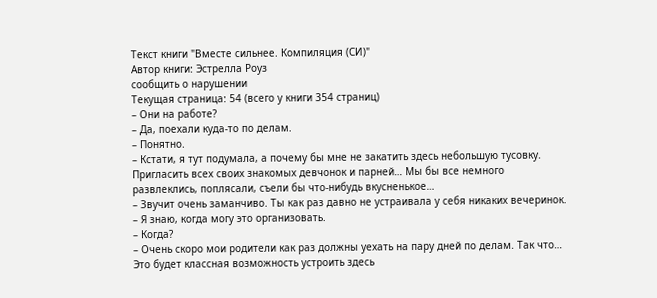Текст книги "Вместе сильнее. Компиляция (СИ)"
Автор книги: Эстрелла Роуз
сообщить о нарушении
Текущая страница: 54 (всего у книги 354 страниц)
– Они на работе?
– Да, поехали куда-то по делам.
– Понятно.
– Кстати, я тут подумала, а почему бы мне не закатить здесь небольшую тусовку. Пригласить всех своих знакомых девчонок и парней… Мы бы все немного развлеклись, поплясали, съели бы что-нибудь вкусненькое…
– Звучит очень заманчиво. Ты как раз давно не устраивала у себя никаких вечеринок.
– Я знаю, когда могу это организовать.
– Когда?
– Очень скоро мои родители как раз должны уехать на пару дней по делам. Так что… Это будет классная возможность устроить здесь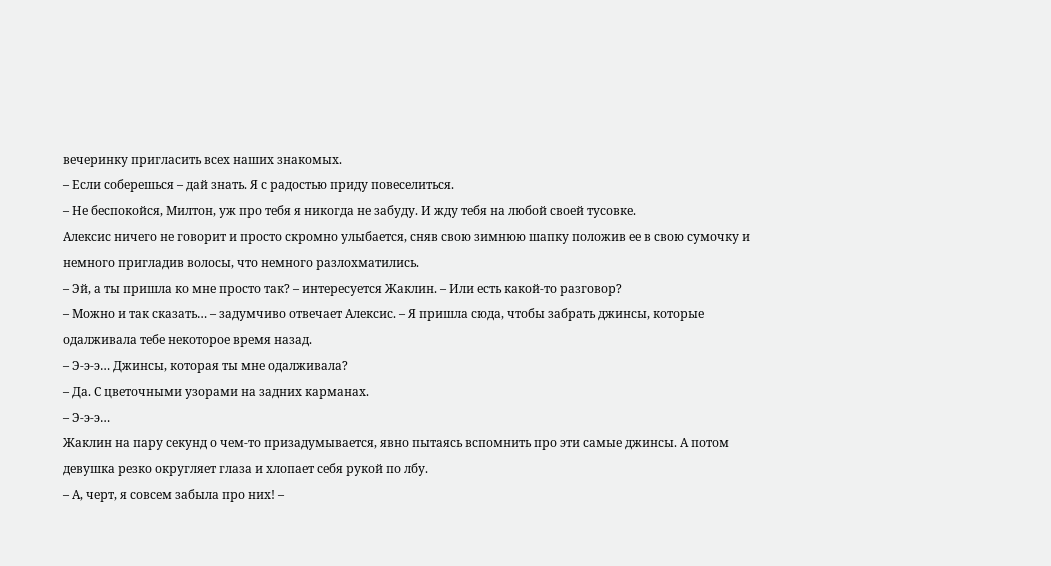вечеринку пригласить всех наших знакомых.
– Если соберешься – дай знать. Я с радостью приду повеселиться.
– Не беспокойся, Милтон, уж про тебя я никогда не забуду. И жду тебя на любой своей тусовке.
Алексис ничего не говорит и просто скромно улыбается, сняв свою зимнюю шапку положив ее в свою сумочку и немного пригладив волосы, что немного разлохматились.
– Эй, а ты пришла ко мне просто так? – интересуется Жаклин. – Или есть какой-то разговор?
– Можно и так сказать… – задумчиво отвечает Алексис. – Я пришла сюда, чтобы забрать джинсы, которые одалживала тебе некоторое время назад.
– Э-э-э… Джинсы, которая ты мне одалживала?
– Да. С цветочными узорами на задних карманах.
– Э-э-э…
Жаклин на пару секунд о чем-то призадумывается, явно пытаясь вспомнить про эти самые джинсы. А потом девушка резко округляет глаза и хлопает себя рукой по лбу.
– А, черт, я совсем забыла про них! –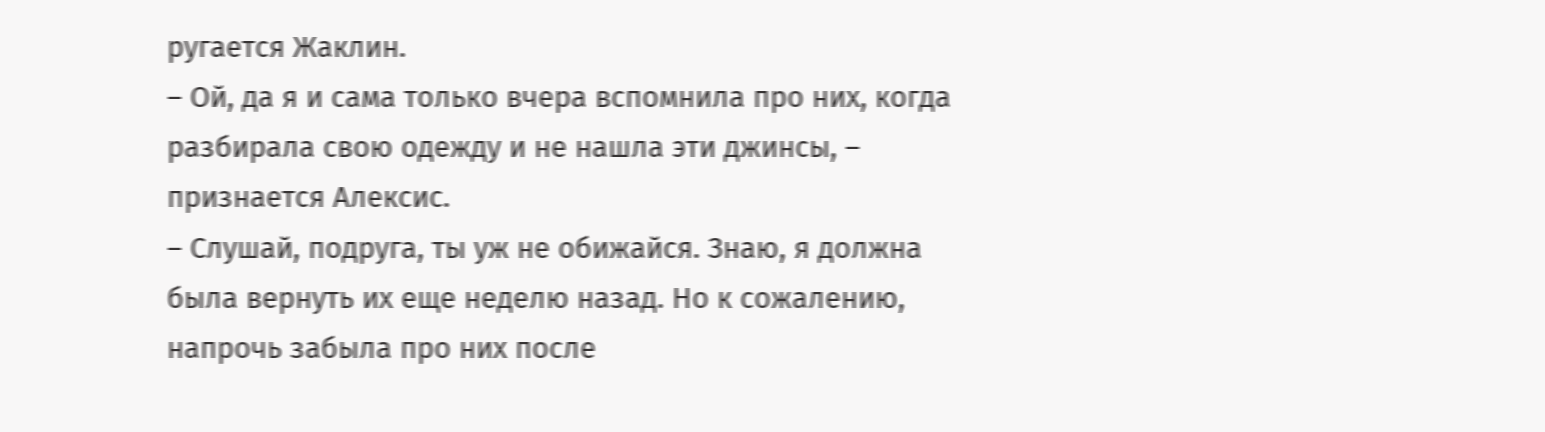ругается Жаклин.
– Ой, да я и сама только вчера вспомнила про них, когда разбирала свою одежду и не нашла эти джинсы, – признается Алексис.
– Слушай, подруга, ты уж не обижайся. Знаю, я должна была вернуть их еще неделю назад. Но к сожалению, напрочь забыла про них после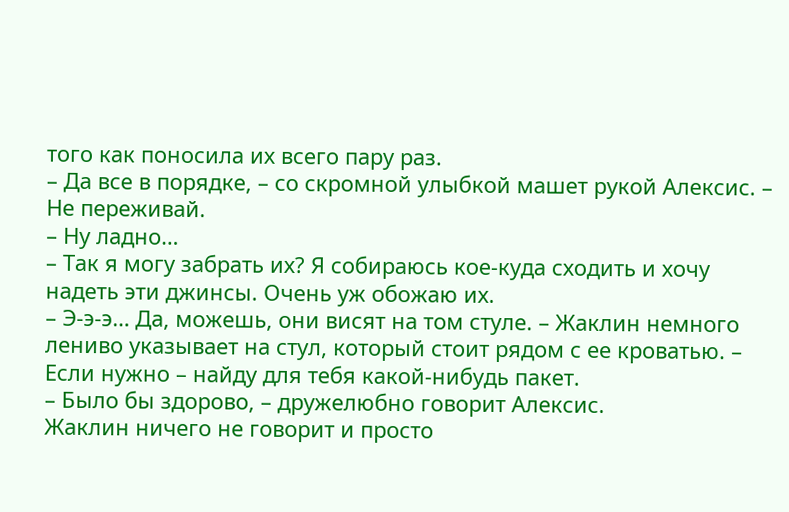того как поносила их всего пару раз.
– Да все в порядке, – со скромной улыбкой машет рукой Алексис. – Не переживай.
– Ну ладно…
– Так я могу забрать их? Я собираюсь кое-куда сходить и хочу надеть эти джинсы. Очень уж обожаю их.
– Э-э-э… Да, можешь, они висят на том стуле. – Жаклин немного лениво указывает на стул, который стоит рядом с ее кроватью. – Если нужно – найду для тебя какой-нибудь пакет.
– Было бы здорово, – дружелюбно говорит Алексис.
Жаклин ничего не говорит и просто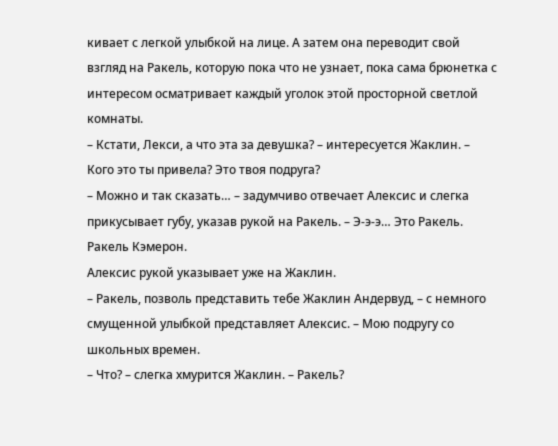кивает с легкой улыбкой на лице. А затем она переводит свой взгляд на Ракель, которую пока что не узнает, пока сама брюнетка с интересом осматривает каждый уголок этой просторной светлой комнаты.
– Кстати, Лекси, а что эта за девушка? – интересуется Жаклин. – Кого это ты привела? Это твоя подруга?
– Можно и так сказать… – задумчиво отвечает Алексис и слегка прикусывает губу, указав рукой на Ракель. – Э-э-э… Это Ракель. Ракель Кэмерон.
Алексис рукой указывает уже на Жаклин.
– Ракель, позволь представить тебе Жаклин Андервуд, – с немного смущенной улыбкой представляет Алексис. – Мою подругу со школьных времен.
– Что? – слегка хмурится Жаклин. – Ракель?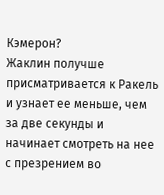Кэмерон?
Жаклин получше присматривается к Ракель и узнает ее меньше, чем за две секунды и начинает смотреть на нее с презрением во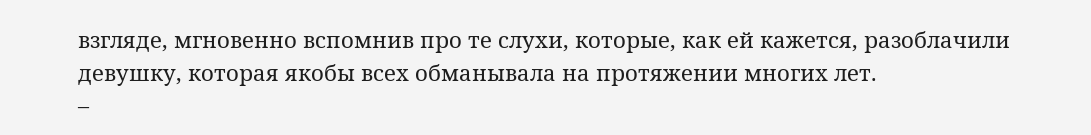взгляде, мгновенно вспомнив про те слухи, которые, как ей кажется, разоблачили девушку, которая якобы всех обманывала на протяжении многих лет.
–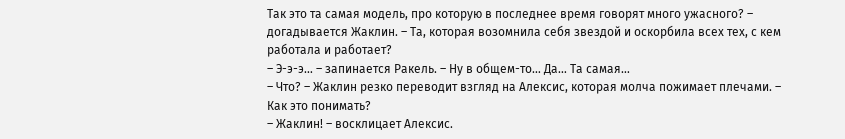Так это та самая модель, про которую в последнее время говорят много ужасного? – догадывается Жаклин. – Та, которая возомнила себя звездой и оскорбила всех тех, с кем работала и работает?
– Э-э-э… – запинается Ракель. – Ну в общем-то… Да… Та самая…
– Что? – Жаклин резко переводит взгляд на Алексис, которая молча пожимает плечами. – Как это понимать?
– Жаклин! – восклицает Алексис.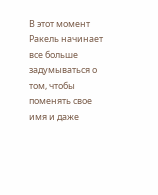В этот момент Ракель начинает все больше задумываться о том, чтобы поменять свое имя и даже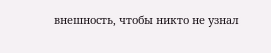внешность, чтобы никто не узнал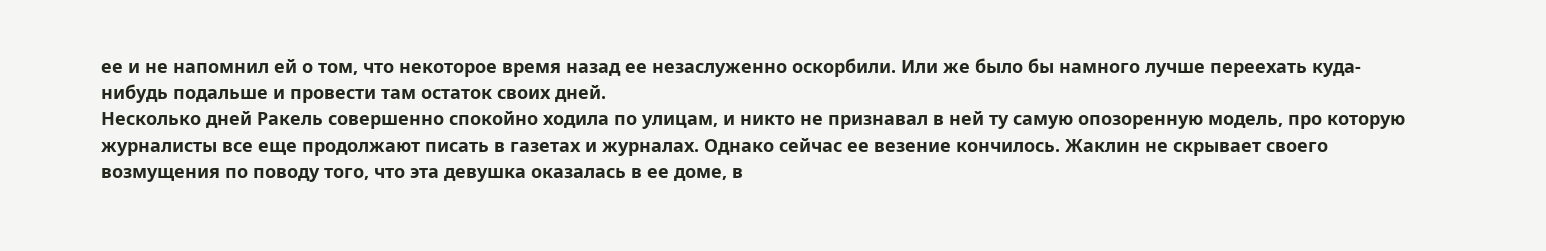ее и не напомнил ей о том, что некоторое время назад ее незаслуженно оскорбили. Или же было бы намного лучше переехать куда-нибудь подальше и провести там остаток своих дней.
Несколько дней Ракель совершенно спокойно ходила по улицам, и никто не признавал в ней ту самую опозоренную модель, про которую журналисты все еще продолжают писать в газетах и журналах. Однако сейчас ее везение кончилось. Жаклин не скрывает своего возмущения по поводу того, что эта девушка оказалась в ее доме, в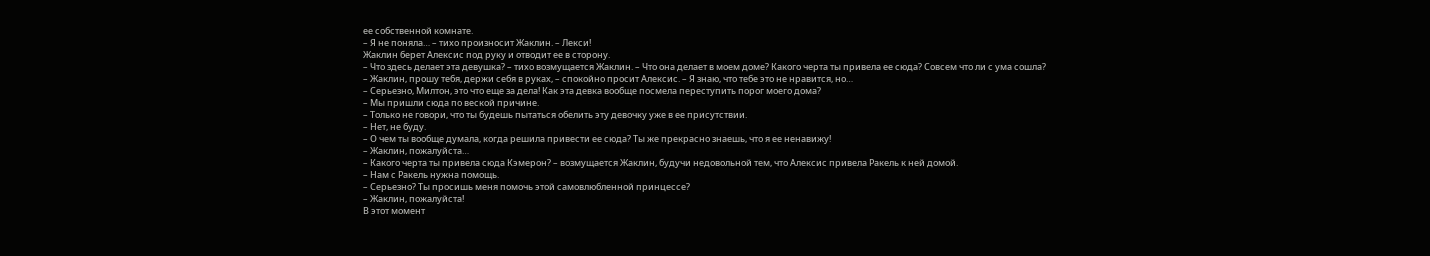ее собственной комнате.
– Я не поняла… – тихо произносит Жаклин. – Лекси!
Жаклин берет Алексис под руку и отводит ее в сторону.
– Что здесь делает эта девушка? – тихо возмущается Жаклин. – Что она делает в моем доме? Какого черта ты привела ее сюда? Совсем что ли с ума сошла?
– Жаклин, прошу тебя, держи себя в руках, – спокойно просит Алексис. – Я знаю, что тебе это не нравится, но…
– Серьезно, Милтон, это что еще за дела! Как эта девка вообще посмела переступить порог моего дома?
– Мы пришли сюда по веской причине.
– Только не говори, что ты будешь пытаться обелить эту девочку уже в ее присутствии.
– Нет, не буду.
– О чем ты вообще думала, когда решила привести ее сюда? Ты же прекрасно знаешь, что я ее ненавижу!
– Жаклин, пожалуйста…
– Какого черта ты привела сюда Кэмерон? – возмущается Жаклин, будучи недовольной тем, что Алексис привела Ракель к ней домой.
– Нам с Ракель нужна помощь.
– Серьезно? Ты просишь меня помочь этой самовлюбленной принцессе?
– Жаклин, пожалуйста!
В этот момент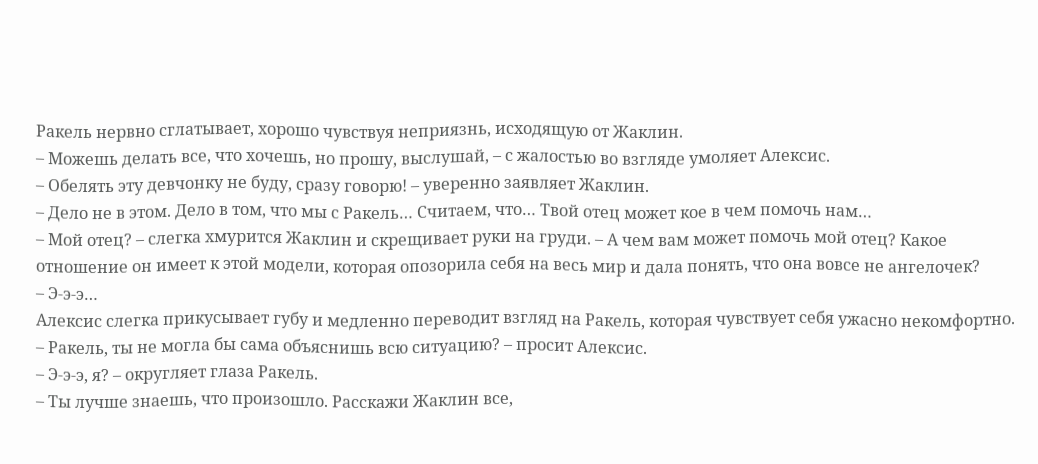Ракель нервно сглатывает, хорошо чувствуя неприязнь, исходящую от Жаклин.
– Можешь делать все, что хочешь, но прошу, выслушай, – с жалостью во взгляде умоляет Алексис.
– Обелять эту девчонку не буду, сразу говорю! – уверенно заявляет Жаклин.
– Дело не в этом. Дело в том, что мы с Ракель… Считаем, что… Твой отец может кое в чем помочь нам…
– Мой отец? – слегка хмурится Жаклин и скрещивает руки на груди. – А чем вам может помочь мой отец? Какое отношение он имеет к этой модели, которая опозорила себя на весь мир и дала понять, что она вовсе не ангелочек?
– Э-э-э…
Алексис слегка прикусывает губу и медленно переводит взгляд на Ракель, которая чувствует себя ужасно некомфортно.
– Ракель, ты не могла бы сама объяснишь всю ситуацию? – просит Алексис.
– Э-э-э, я? – округляет глаза Ракель.
– Ты лучше знаешь, что произошло. Расскажи Жаклин все,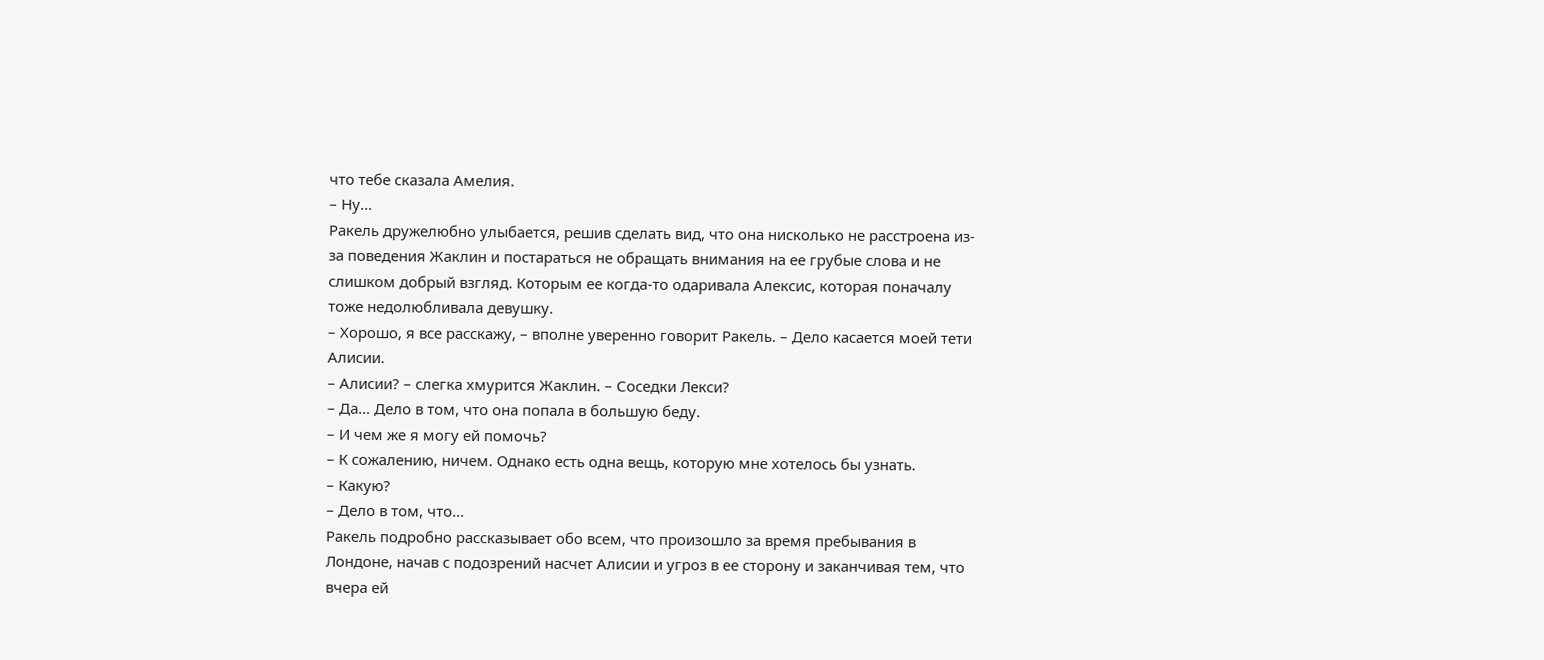что тебе сказала Амелия.
– Ну…
Ракель дружелюбно улыбается, решив сделать вид, что она нисколько не расстроена из-за поведения Жаклин и постараться не обращать внимания на ее грубые слова и не слишком добрый взгляд. Которым ее когда-то одаривала Алексис, которая поначалу тоже недолюбливала девушку.
– Хорошо, я все расскажу, – вполне уверенно говорит Ракель. – Дело касается моей тети Алисии.
– Алисии? – слегка хмурится Жаклин. – Соседки Лекси?
– Да… Дело в том, что она попала в большую беду.
– И чем же я могу ей помочь?
– К сожалению, ничем. Однако есть одна вещь, которую мне хотелось бы узнать.
– Какую?
– Дело в том, что…
Ракель подробно рассказывает обо всем, что произошло за время пребывания в Лондоне, начав с подозрений насчет Алисии и угроз в ее сторону и заканчивая тем, что вчера ей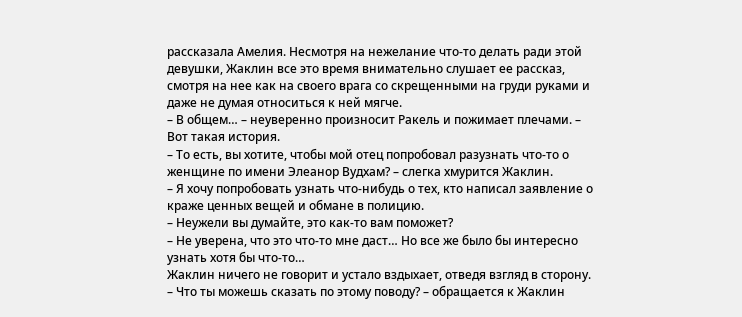рассказала Амелия. Несмотря на нежелание что-то делать ради этой девушки, Жаклин все это время внимательно слушает ее рассказ, смотря на нее как на своего врага со скрещенными на груди руками и даже не думая относиться к ней мягче.
– В общем… – неуверенно произносит Ракель и пожимает плечами. – Вот такая история.
– То есть, вы хотите, чтобы мой отец попробовал разузнать что-то о женщине по имени Элеанор Вудхам? – слегка хмурится Жаклин.
– Я хочу попробовать узнать что-нибудь о тех, кто написал заявление о краже ценных вещей и обмане в полицию.
– Неужели вы думайте, это как-то вам поможет?
– Не уверена, что это что-то мне даст… Но все же было бы интересно узнать хотя бы что-то…
Жаклин ничего не говорит и устало вздыхает, отведя взгляд в сторону.
– Что ты можешь сказать по этому поводу? – обращается к Жаклин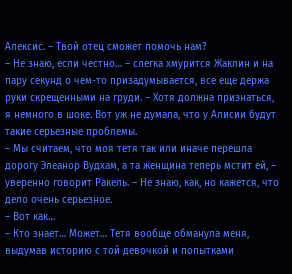Алексис. – Твой отец сможет помочь нам?
– Не знаю, если честно… – слегка хмурится Жаклин и на пару секунд о чем-то призадумывается, все еще держа руки скрещенными на груди. – Хотя должна признаться, я немного в шоке. Вот уж не думала, что у Алисии будут такие серьезные проблемы.
– Мы считаем, что моя тетя так или иначе перешла дорогу Элеанор Вудхам, а та женщина теперь мстит ей, – уверенно говорит Ракель. – Не знаю, как, но кажется, что дело очень серьезное.
– Вот как…
– Кто знает… Может… Тетя вообще обманула меня, выдумав историю с той девочкой и попытками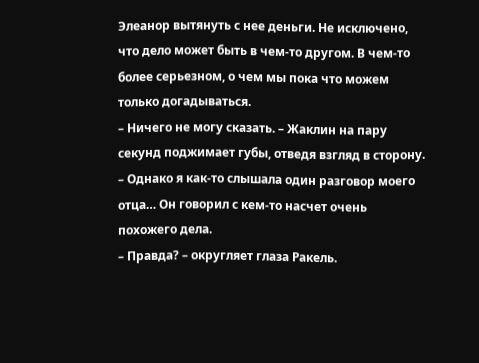Элеанор вытянуть с нее деньги. Не исключено, что дело может быть в чем-то другом. В чем-то более серьезном, о чем мы пока что можем только догадываться.
– Ничего не могу сказать. – Жаклин на пару секунд поджимает губы, отведя взгляд в сторону. – Однако я как-то слышала один разговор моего отца… Он говорил с кем-то насчет очень похожего дела.
– Правда? – округляет глаза Ракель.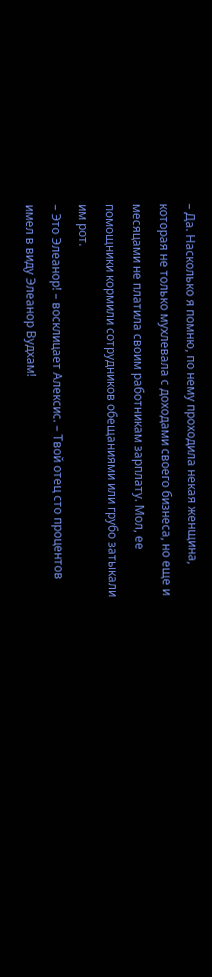– Да. Насколько я помню, по нему проходила некая женщина, которая не только мухлевала с доходами своего бизнеса, но еще и месяцами не платила своим работникам зарплату. Мол, ее помощники кормили сотрудников обещаниями или грубо затыкали им рот.
– Это Элеанор! – восклицает Алексис. – Твой отец сто процентов имел в виду Элеанор Вудхам!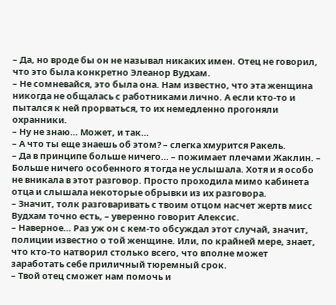– Да, но вроде бы он не называл никаких имен. Отец не говорил, что это была конкретно Элеанор Вудхам.
– Не сомневайся, это была она. Нам известно, что эта женщина никогда не общалась с работниками лично. А если кто-то и пытался к ней прорваться, то их немедленно прогоняли охранники.
– Ну не знаю… Может, и так…
– А что ты еще знаешь об этом? – слегка хмурится Ракель.
– Да в принципе больше ничего… – пожимает плечами Жаклин. – Больше ничего особенного я тогда не услышала. Хотя и я особо не вникала в этот разговор. Просто проходила мимо кабинета отца и слышала некоторые обрывки из их разговора.
– Значит, толк разговаривать с твоим отцом насчет жертв мисс Вудхам точно есть, – уверенно говорит Алексис.
– Наверное… Раз уж он с кем-то обсуждал этот случай, значит, полиции известно о той женщине. Или, по крайней мере, знает, что кто-то натворил столько всего, что вполне может заработать себе приличный тюремный срок.
– Твой отец сможет нам помочь и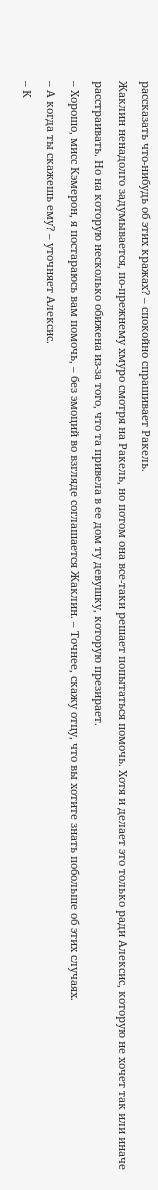рассказать что-нибудь об этих кражах? – спокойно спрашивает Ракель.
Жаклин ненадолго задумывается, по-прежнему хмуро смотря на Ракель, но потом она все-таки решает попытаться помочь. Хотя и делает это только ради Алексис, которую не хочет так или иначе расстраивать. Но на которую несколько обижена из-за того, что та привела в ее дом ту девушку, которую презирает.
– Хорошо, мисс Кэмерон, я постараюсь вам помочь, – без эмоций во взгляде соглашается Жаклин. – Точнее, скажу отцу, что вы хотите знать побольше об этих случаях.
– А когда ты скажешь ему? – уточняет Алексис.
– К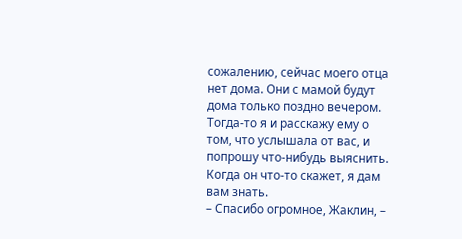сожалению, сейчас моего отца нет дома. Они с мамой будут дома только поздно вечером. Тогда-то я и расскажу ему о том, что услышала от вас, и попрошу что-нибудь выяснить. Когда он что-то скажет, я дам вам знать.
– Спасибо огромное, Жаклин, –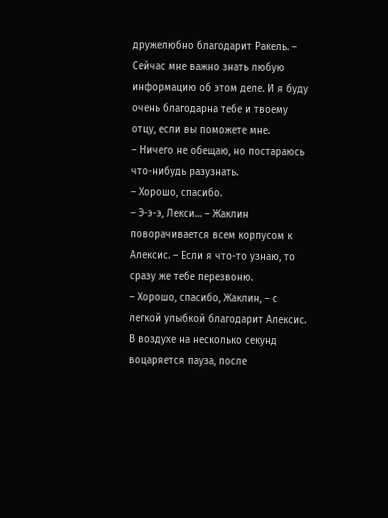дружелюбно благодарит Ракель. – Сейчас мне важно знать любую информацию об этом деле. И я буду очень благодарна тебе и твоему отцу, если вы поможете мне.
– Ничего не обещаю, но постараюсь что-нибудь разузнать.
– Хорошо, спасибо.
– Э-э-э, Лекси… – Жаклин поворачивается всем корпусом к Алексис. – Если я что-то узнаю, то сразу же тебе перезвоню.
– Хорошо, спасибо, Жаклин, – с легкой улыбкой благодарит Алексис.
В воздухе на несколько секунд воцаряется пауза, после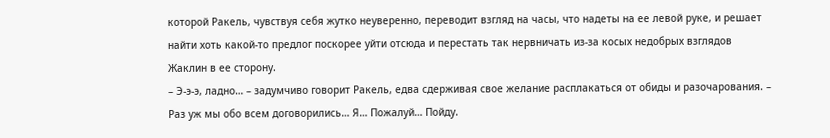которой Ракель, чувствуя себя жутко неуверенно, переводит взгляд на часы, что надеты на ее левой руке, и решает найти хоть какой-то предлог поскорее уйти отсюда и перестать так нервничать из-за косых недобрых взглядов Жаклин в ее сторону.
– Э-э-э, ладно… – задумчиво говорит Ракель, едва сдерживая свое желание расплакаться от обиды и разочарования. – Раз уж мы обо всем договорились… Я… Пожалуй… Пойду.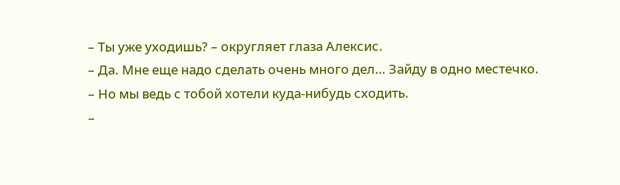– Ты уже уходишь? – округляет глаза Алексис.
– Да. Мне еще надо сделать очень много дел… Зайду в одно местечко.
– Но мы ведь с тобой хотели куда-нибудь сходить.
–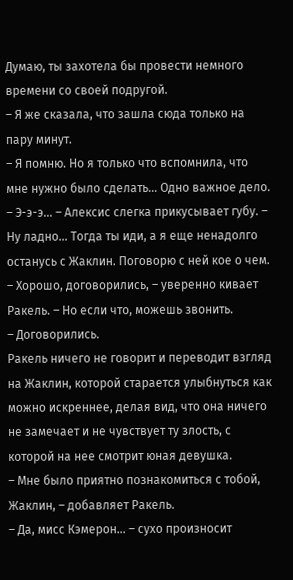Думаю, ты захотела бы провести немного времени со своей подругой.
– Я же сказала, что зашла сюда только на пару минут.
– Я помню. Но я только что вспомнила, что мне нужно было сделать… Одно важное дело.
– Э-э-э… – Алексис слегка прикусывает губу. – Ну ладно… Тогда ты иди, а я еще ненадолго останусь с Жаклин. Поговорю с ней кое о чем.
– Хорошо, договорились, – уверенно кивает Ракель. – Но если что, можешь звонить.
– Договорились.
Ракель ничего не говорит и переводит взгляд на Жаклин, которой старается улыбнуться как можно искреннее, делая вид, что она ничего не замечает и не чувствует ту злость, с которой на нее смотрит юная девушка.
– Мне было приятно познакомиться с тобой, Жаклин, – добавляет Ракель.
– Да, мисс Кэмерон… – сухо произносит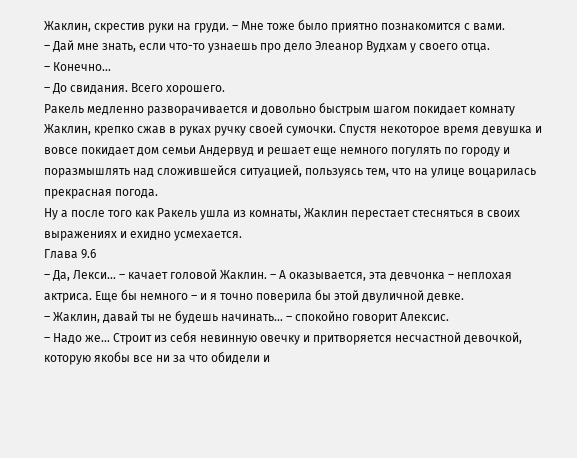Жаклин, скрестив руки на груди. – Мне тоже было приятно познакомится с вами.
– Дай мне знать, если что-то узнаешь про дело Элеанор Вудхам у своего отца.
– Конечно…
– До свидания. Всего хорошего.
Ракель медленно разворачивается и довольно быстрым шагом покидает комнату Жаклин, крепко сжав в руках ручку своей сумочки. Спустя некоторое время девушка и вовсе покидает дом семьи Андервуд и решает еще немного погулять по городу и поразмышлять над сложившейся ситуацией, пользуясь тем, что на улице воцарилась прекрасная погода.
Ну а после того как Ракель ушла из комнаты, Жаклин перестает стесняться в своих выражениях и ехидно усмехается.
Глава 9.6
– Да, Лекси… – качает головой Жаклин. – А оказывается, эта девчонка – неплохая актриса. Еще бы немного – и я точно поверила бы этой двуличной девке.
– Жаклин, давай ты не будешь начинать… – спокойно говорит Алексис.
– Надо же… Строит из себя невинную овечку и притворяется несчастной девочкой, которую якобы все ни за что обидели и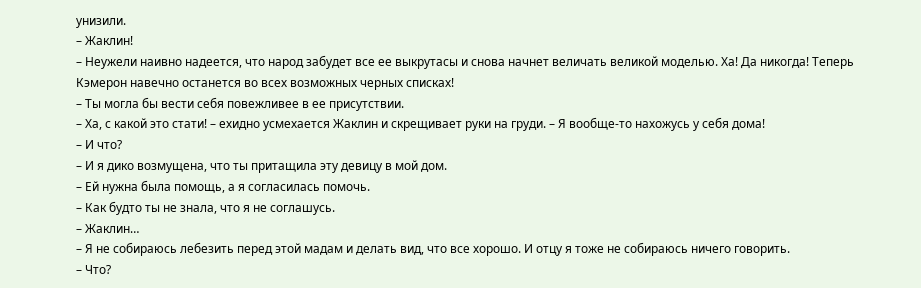унизили.
– Жаклин!
– Неужели наивно надеется, что народ забудет все ее выкрутасы и снова начнет величать великой моделью. Ха! Да никогда! Теперь Кэмерон навечно останется во всех возможных черных списках!
– Ты могла бы вести себя повежливее в ее присутствии.
– Ха, с какой это стати! – ехидно усмехается Жаклин и скрещивает руки на груди. – Я вообще-то нахожусь у себя дома!
– И что?
– И я дико возмущена, что ты притащила эту девицу в мой дом.
– Ей нужна была помощь, а я согласилась помочь.
– Как будто ты не знала, что я не соглашусь.
– Жаклин…
– Я не собираюсь лебезить перед этой мадам и делать вид, что все хорошо. И отцу я тоже не собираюсь ничего говорить.
– Что?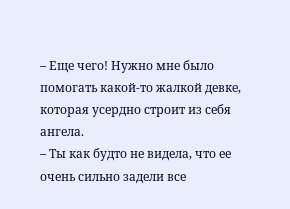– Еще чего! Нужно мне было помогать какой-то жалкой девке, которая усердно строит из себя ангела.
– Ты как будто не видела, что ее очень сильно задели все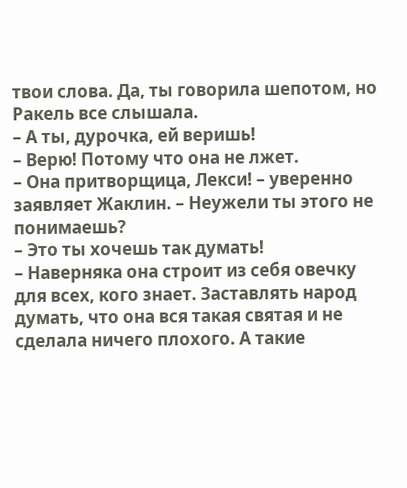твои слова. Да, ты говорила шепотом, но Ракель все слышала.
– А ты, дурочка, ей веришь!
– Верю! Потому что она не лжет.
– Она притворщица, Лекси! – уверенно заявляет Жаклин. – Неужели ты этого не понимаешь?
– Это ты хочешь так думать!
– Наверняка она строит из себя овечку для всех, кого знает. Заставлять народ думать, что она вся такая святая и не сделала ничего плохого. А такие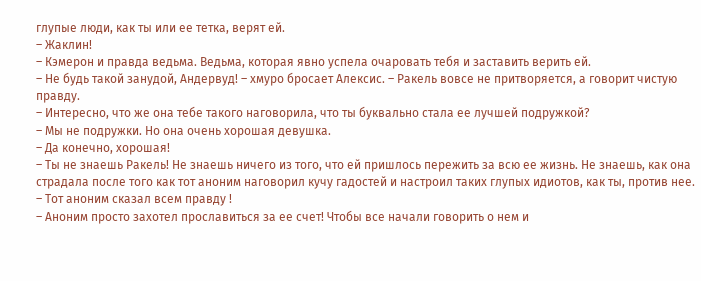глупые люди, как ты или ее тетка, верят ей.
– Жаклин!
– Кэмерон и правда ведьма. Ведьма, которая явно успела очаровать тебя и заставить верить ей.
– Не будь такой занудой, Андервуд! – хмуро бросает Алексис. – Ракель вовсе не притворяется, а говорит чистую правду.
– Интересно, что же она тебе такого наговорила, что ты буквально стала ее лучшей подружкой?
– Мы не подружки. Но она очень хорошая девушка.
– Да конечно, хорошая!
– Ты не знаешь Ракель! Не знаешь ничего из того, что ей пришлось пережить за всю ее жизнь. Не знаешь, как она страдала после того как тот аноним наговорил кучу гадостей и настроил таких глупых идиотов, как ты, против нее.
– Тот аноним сказал всем правду !
– Аноним просто захотел прославиться за ее счет! Чтобы все начали говорить о нем и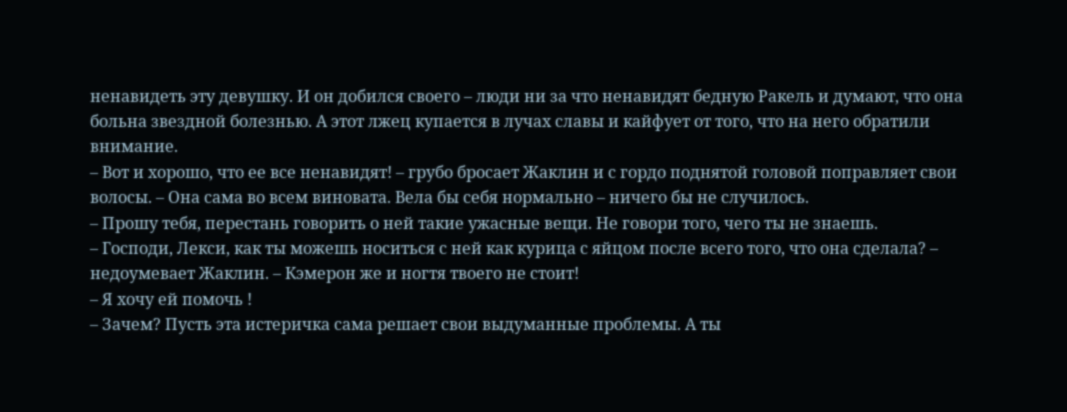ненавидеть эту девушку. И он добился своего – люди ни за что ненавидят бедную Ракель и думают, что она больна звездной болезнью. А этот лжец купается в лучах славы и кайфует от того, что на него обратили внимание.
– Вот и хорошо, что ее все ненавидят! – грубо бросает Жаклин и с гордо поднятой головой поправляет свои волосы. – Она сама во всем виновата. Вела бы себя нормально – ничего бы не случилось.
– Прошу тебя, перестань говорить о ней такие ужасные вещи. Не говори того, чего ты не знаешь.
– Господи, Лекси, как ты можешь носиться с ней как курица с яйцом после всего того, что она сделала? – недоумевает Жаклин. – Кэмерон же и ногтя твоего не стоит!
– Я хочу ей помочь !
– Зачем? Пусть эта истеричка сама решает свои выдуманные проблемы. А ты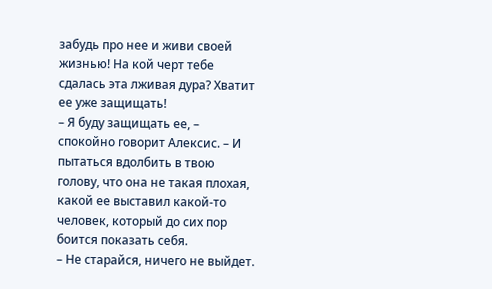забудь про нее и живи своей жизнью! На кой черт тебе сдалась эта лживая дура? Хватит ее уже защищать!
– Я буду защищать ее, – спокойно говорит Алексис. – И пытаться вдолбить в твою голову, что она не такая плохая, какой ее выставил какой-то человек, который до сих пор боится показать себя.
– Не старайся, ничего не выйдет.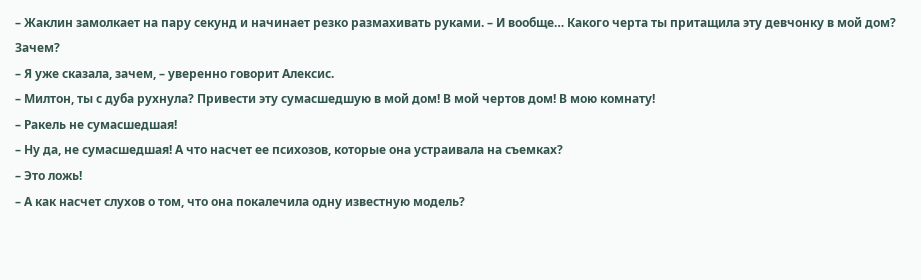– Жаклин замолкает на пару секунд и начинает резко размахивать руками. – И вообще… Какого черта ты притащила эту девчонку в мой дом? Зачем?
– Я уже сказала, зачем, – уверенно говорит Алексис.
– Милтон, ты с дуба рухнула? Привести эту сумасшедшую в мой дом! В мой чертов дом! В мою комнату!
– Ракель не сумасшедшая!
– Ну да, не сумасшедшая! А что насчет ее психозов, которые она устраивала на съемках?
– Это ложь!
– А как насчет слухов о том, что она покалечила одну известную модель?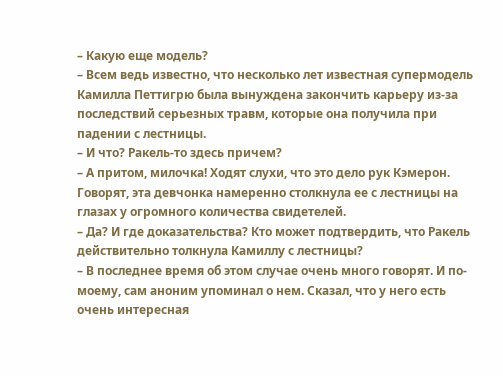– Какую еще модель?
– Всем ведь известно, что несколько лет известная супермодель Камилла Петтигрю была вынуждена закончить карьеру из-за последствий серьезных травм, которые она получила при падении с лестницы.
– И что? Ракель-то здесь причем?
– А притом, милочка! Ходят слухи, что это дело рук Кэмерон. Говорят, эта девчонка намеренно столкнула ее с лестницы на глазах у огромного количества свидетелей.
– Да? И где доказательства? Кто может подтвердить, что Ракель действительно толкнула Камиллу с лестницы?
– В последнее время об этом случае очень много говорят. И по-моему, сам аноним упоминал о нем. Сказал, что у него есть очень интересная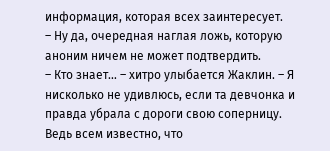информация, которая всех заинтересует.
– Ну да, очередная наглая ложь, которую аноним ничем не может подтвердить.
– Кто знает… – хитро улыбается Жаклин. – Я нисколько не удивлюсь, если та девчонка и правда убрала с дороги свою соперницу. Ведь всем известно, что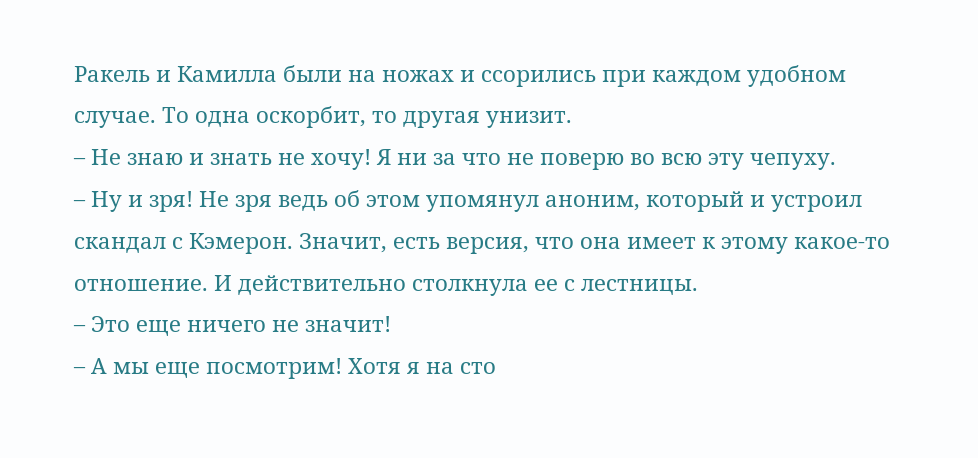Ракель и Камилла были на ножах и ссорились при каждом удобном случае. То одна оскорбит, то другая унизит.
– Не знаю и знать не хочу! Я ни за что не поверю во всю эту чепуху.
– Ну и зря! Не зря ведь об этом упомянул аноним, который и устроил скандал с Кэмерон. Значит, есть версия, что она имеет к этому какое-то отношение. И действительно столкнула ее с лестницы.
– Это еще ничего не значит!
– А мы еще посмотрим! Хотя я на сто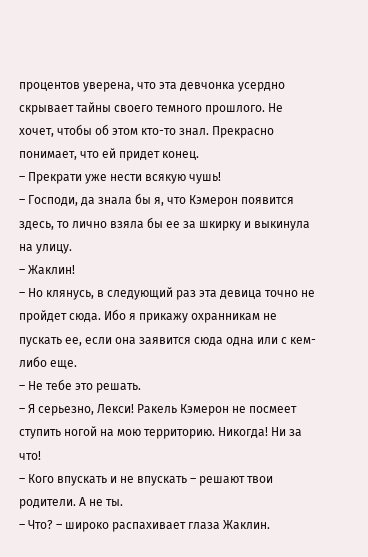процентов уверена, что эта девчонка усердно скрывает тайны своего темного прошлого. Не хочет, чтобы об этом кто-то знал. Прекрасно понимает, что ей придет конец.
– Прекрати уже нести всякую чушь!
– Господи, да знала бы я, что Кэмерон появится здесь, то лично взяла бы ее за шкирку и выкинула на улицу.
– Жаклин!
– Но клянусь, в следующий раз эта девица точно не пройдет сюда. Ибо я прикажу охранникам не пускать ее, если она заявится сюда одна или с кем-либо еще.
– Не тебе это решать.
– Я серьезно, Лекси! Ракель Кэмерон не посмеет ступить ногой на мою территорию. Никогда! Ни за что!
– Кого впускать и не впускать – решают твои родители. А не ты.
– Что? – широко распахивает глаза Жаклин.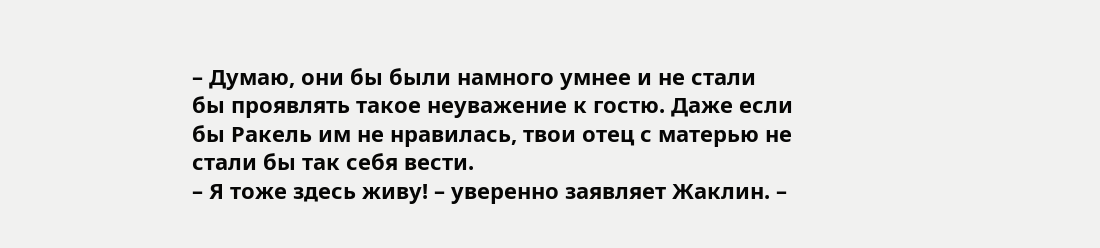– Думаю, они бы были намного умнее и не стали бы проявлять такое неуважение к гостю. Даже если бы Ракель им не нравилась, твои отец с матерью не стали бы так себя вести.
– Я тоже здесь живу! – уверенно заявляет Жаклин. –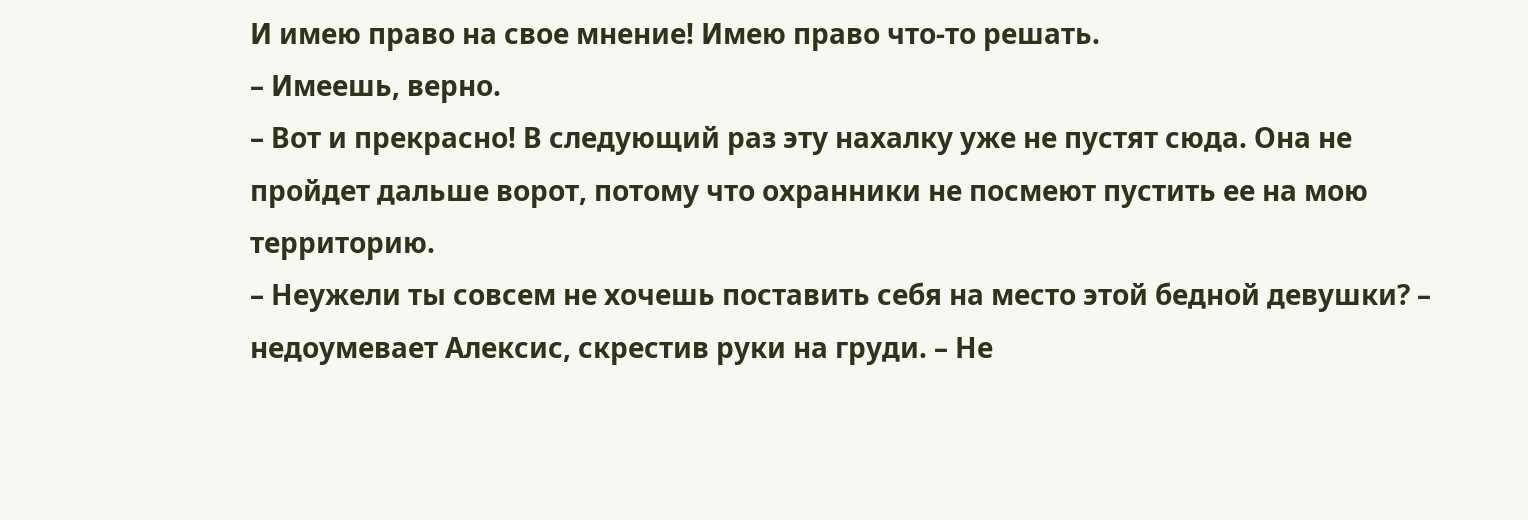И имею право на свое мнение! Имею право что-то решать.
– Имеешь, верно.
– Вот и прекрасно! В следующий раз эту нахалку уже не пустят сюда. Она не пройдет дальше ворот, потому что охранники не посмеют пустить ее на мою территорию.
– Неужели ты совсем не хочешь поставить себя на место этой бедной девушки? – недоумевает Алексис, скрестив руки на груди. – Не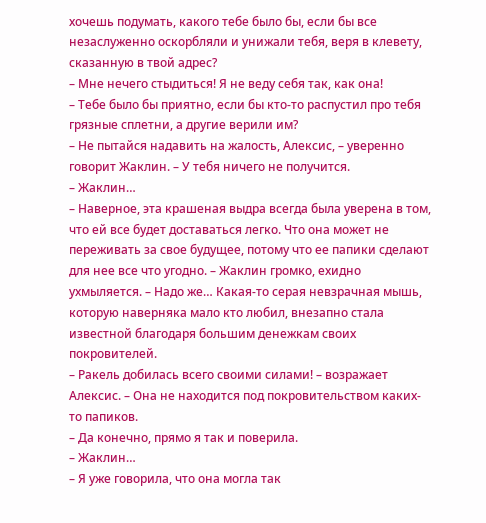хочешь подумать, какого тебе было бы, если бы все незаслуженно оскорбляли и унижали тебя, веря в клевету, сказанную в твой адрес?
– Мне нечего стыдиться! Я не веду себя так, как она!
– Тебе было бы приятно, если бы кто-то распустил про тебя грязные сплетни, а другие верили им?
– Не пытайся надавить на жалость, Алексис, – уверенно говорит Жаклин. – У тебя ничего не получится.
– Жаклин…
– Наверное, эта крашеная выдра всегда была уверена в том, что ей все будет доставаться легко. Что она может не переживать за свое будущее, потому что ее папики сделают для нее все что угодно. – Жаклин громко, ехидно ухмыляется. – Надо же… Какая-то серая невзрачная мышь, которую наверняка мало кто любил, внезапно стала известной благодаря большим денежкам своих покровителей.
– Ракель добилась всего своими силами! – возражает Алексис. – Она не находится под покровительством каких-то папиков.
– Да конечно, прямо я так и поверила.
– Жаклин…
– Я уже говорила, что она могла так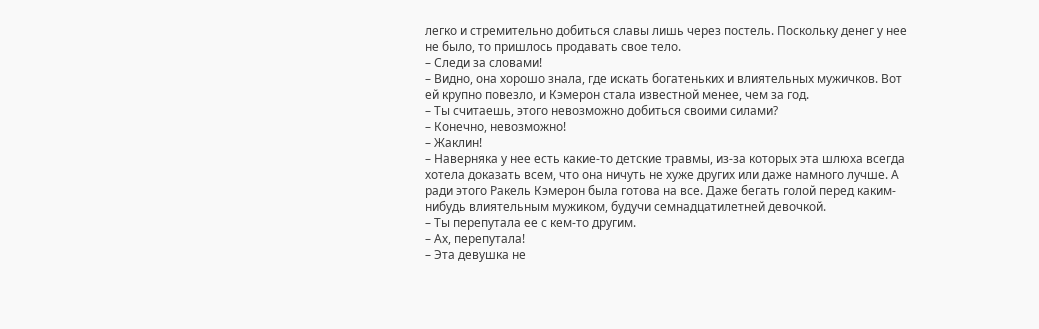легко и стремительно добиться славы лишь через постель. Поскольку денег у нее не было, то пришлось продавать свое тело.
– Следи за словами!
– Видно, она хорошо знала, где искать богатеньких и влиятельных мужичков. Вот ей крупно повезло, и Кэмерон стала известной менее, чем за год.
– Ты считаешь, этого невозможно добиться своими силами?
– Конечно, невозможно!
– Жаклин!
– Наверняка у нее есть какие-то детские травмы, из-за которых эта шлюха всегда хотела доказать всем, что она ничуть не хуже других или даже намного лучше. А ради этого Ракель Кэмерон была готова на все. Даже бегать голой перед каким-нибудь влиятельным мужиком, будучи семнадцатилетней девочкой.
– Ты перепутала ее с кем-то другим.
– Ах, перепутала!
– Эта девушка не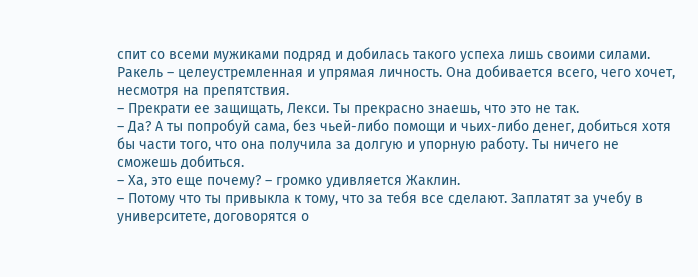спит со всеми мужиками подряд и добилась такого успеха лишь своими силами. Ракель – целеустремленная и упрямая личность. Она добивается всего, чего хочет, несмотря на препятствия.
– Прекрати ее защищать, Лекси. Ты прекрасно знаешь, что это не так.
– Да? А ты попробуй сама, без чьей-либо помощи и чьих-либо денег, добиться хотя бы части того, что она получила за долгую и упорную работу. Ты ничего не сможешь добиться.
– Ха, это еще почему? – громко удивляется Жаклин.
– Потому что ты привыкла к тому, что за тебя все сделают. Заплатят за учебу в университете, договорятся о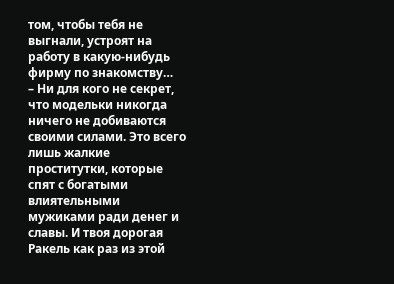том, чтобы тебя не выгнали, устроят на работу в какую-нибудь фирму по знакомству…
– Ни для кого не секрет, что модельки никогда ничего не добиваются своими силами. Это всего лишь жалкие проститутки, которые спят с богатыми влиятельными мужиками ради денег и славы. И твоя дорогая Ракель как раз из этой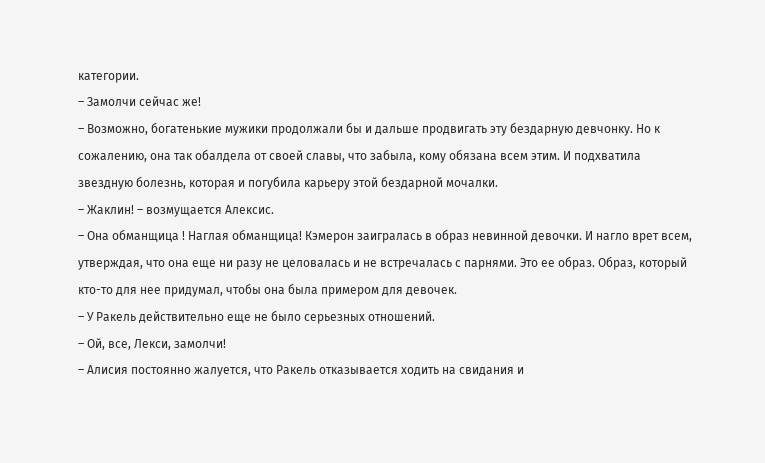категории.
– Замолчи сейчас же!
– Возможно, богатенькие мужики продолжали бы и дальше продвигать эту бездарную девчонку. Но к сожалению, она так обалдела от своей славы, что забыла, кому обязана всем этим. И подхватила звездную болезнь, которая и погубила карьеру этой бездарной мочалки.
– Жаклин! – возмущается Алексис.
– Она обманщица ! Наглая обманщица! Кэмерон заигралась в образ невинной девочки. И нагло врет всем, утверждая, что она еще ни разу не целовалась и не встречалась с парнями. Это ее образ. Образ, который кто-то для нее придумал, чтобы она была примером для девочек.
– У Ракель действительно еще не было серьезных отношений.
– Ой, все, Лекси, замолчи!
– Алисия постоянно жалуется, что Ракель отказывается ходить на свидания и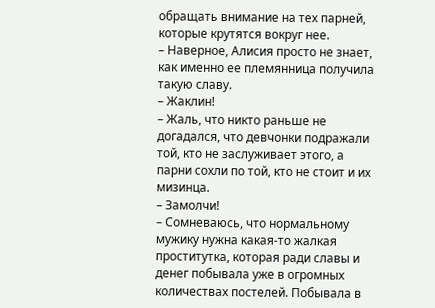обращать внимание на тех парней, которые крутятся вокруг нее.
– Наверное, Алисия просто не знает, как именно ее племянница получила такую славу.
– Жаклин!
– Жаль, что никто раньше не догадался, что девчонки подражали той, кто не заслуживает этого, а парни сохли по той, кто не стоит и их мизинца.
– Замолчи!
– Сомневаюсь, что нормальному мужику нужна какая-то жалкая проститутка, которая ради славы и денег побывала уже в огромных количествах постелей. Побывала в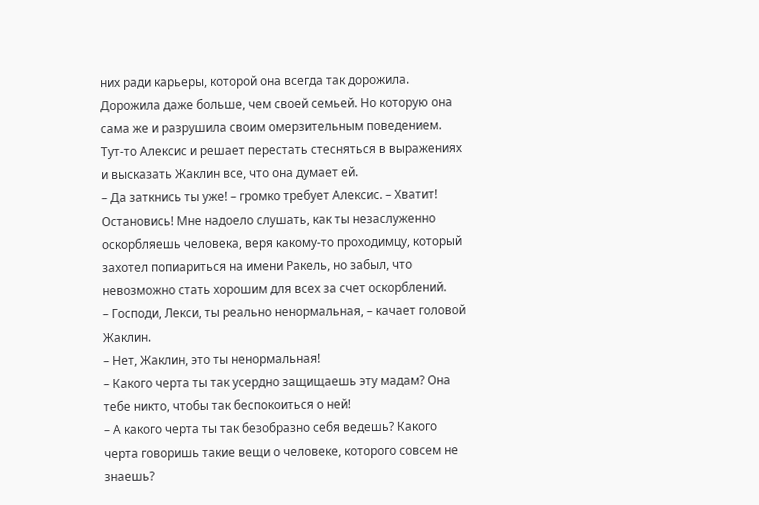них ради карьеры, которой она всегда так дорожила. Дорожила даже больше, чем своей семьей. Но которую она сама же и разрушила своим омерзительным поведением.
Тут-то Алексис и решает перестать стесняться в выражениях и высказать Жаклин все, что она думает ей.
– Да заткнись ты уже! – громко требует Алексис. – Хватит! Остановись! Мне надоело слушать, как ты незаслуженно оскорбляешь человека, веря какому-то проходимцу, который захотел попиариться на имени Ракель, но забыл, что невозможно стать хорошим для всех за счет оскорблений.
– Господи, Лекси, ты реально ненормальная, – качает головой Жаклин.
– Нет, Жаклин, это ты ненормальная!
– Какого черта ты так усердно защищаешь эту мадам? Она тебе никто, чтобы так беспокоиться о ней!
– А какого черта ты так безобразно себя ведешь? Какого черта говоришь такие вещи о человеке, которого совсем не знаешь?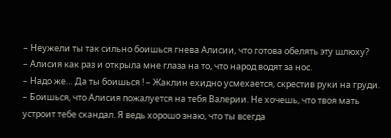– Неужели ты так сильно боишься гнева Алисии, что готова обелять эту шлюху?
– Алисия как раз и открыла мне глаза на то, что народ водят за нос.
– Надо же… Да ты боишься ! – Жаклин ехидно усмехается, скрестив руки на груди. – Боишься, что Алисия пожалуется на тебя Валерии. Не хочешь, что твоя мать устроит тебе скандал. Я ведь хорошо знаю, что ты всегда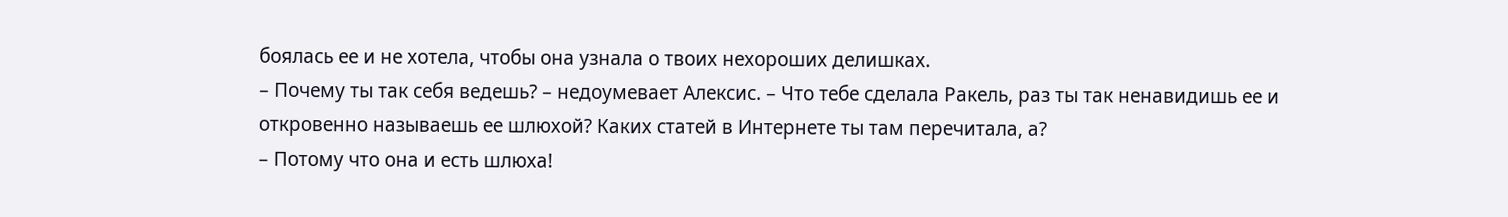боялась ее и не хотела, чтобы она узнала о твоих нехороших делишках.
– Почему ты так себя ведешь? – недоумевает Алексис. – Что тебе сделала Ракель, раз ты так ненавидишь ее и откровенно называешь ее шлюхой? Каких статей в Интернете ты там перечитала, а?
– Потому что она и есть шлюха!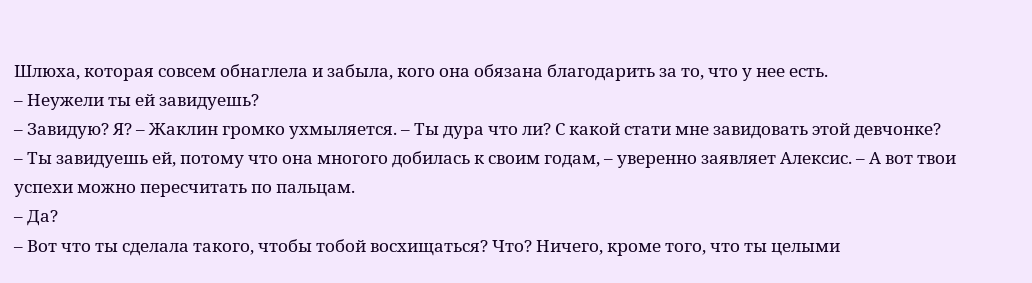Шлюха, которая совсем обнаглела и забыла, кого она обязана благодарить за то, что у нее есть.
– Неужели ты ей завидуешь?
– Завидую? Я? – Жаклин громко ухмыляется. – Ты дура что ли? С какой стати мне завидовать этой девчонке?
– Ты завидуешь ей, потому что она многого добилась к своим годам, – уверенно заявляет Алексис. – А вот твои успехи можно пересчитать по пальцам.
– Да?
– Вот что ты сделала такого, чтобы тобой восхищаться? Что? Ничего, кроме того, что ты целыми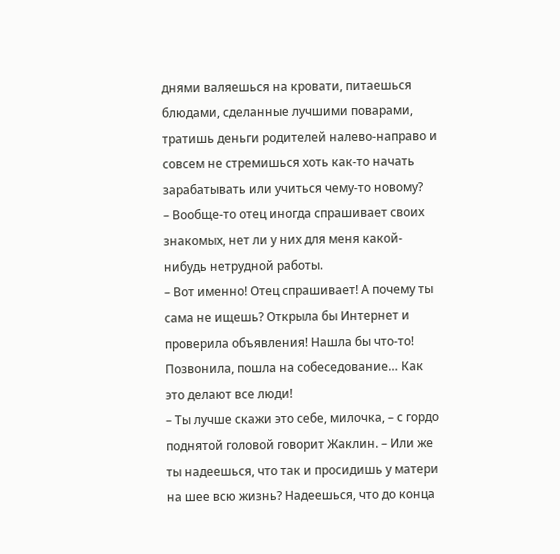днями валяешься на кровати, питаешься блюдами, сделанные лучшими поварами, тратишь деньги родителей налево-направо и совсем не стремишься хоть как-то начать зарабатывать или учиться чему-то новому?
– Вообще-то отец иногда спрашивает своих знакомых, нет ли у них для меня какой-нибудь нетрудной работы.
– Вот именно! Отец спрашивает! А почему ты сама не ищешь? Открыла бы Интернет и проверила объявления! Нашла бы что-то! Позвонила, пошла на собеседование… Как это делают все люди!
– Ты лучше скажи это себе, милочка, – с гордо поднятой головой говорит Жаклин. – Или же ты надеешься, что так и просидишь у матери на шее всю жизнь? Надеешься, что до конца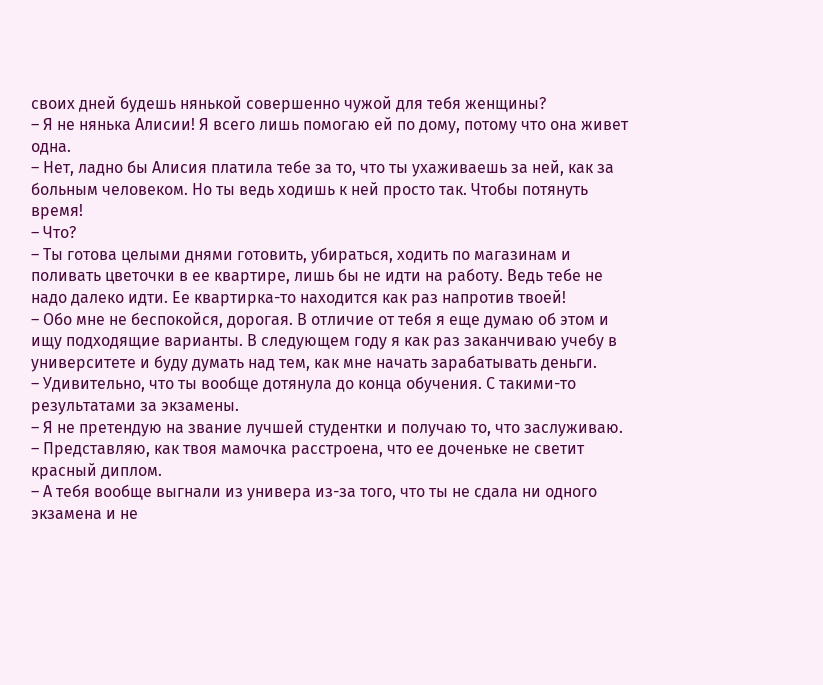своих дней будешь нянькой совершенно чужой для тебя женщины?
– Я не нянька Алисии! Я всего лишь помогаю ей по дому, потому что она живет одна.
– Нет, ладно бы Алисия платила тебе за то, что ты ухаживаешь за ней, как за больным человеком. Но ты ведь ходишь к ней просто так. Чтобы потянуть время!
– Что?
– Ты готова целыми днями готовить, убираться, ходить по магазинам и поливать цветочки в ее квартире, лишь бы не идти на работу. Ведь тебе не надо далеко идти. Ее квартирка-то находится как раз напротив твоей!
– Обо мне не беспокойся, дорогая. В отличие от тебя я еще думаю об этом и ищу подходящие варианты. В следующем году я как раз заканчиваю учебу в университете и буду думать над тем, как мне начать зарабатывать деньги.
– Удивительно, что ты вообще дотянула до конца обучения. С такими-то результатами за экзамены.
– Я не претендую на звание лучшей студентки и получаю то, что заслуживаю.
– Представляю, как твоя мамочка расстроена, что ее доченьке не светит красный диплом.
– А тебя вообще выгнали из универа из-за того, что ты не сдала ни одного экзамена и не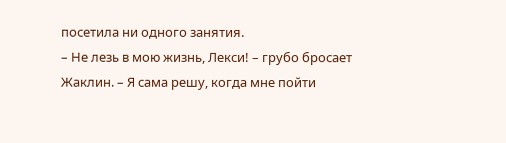посетила ни одного занятия.
– Не лезь в мою жизнь, Лекси! – грубо бросает Жаклин. – Я сама решу, когда мне пойти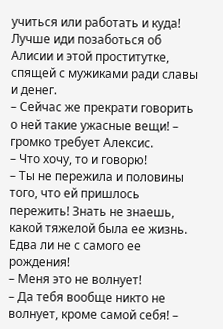учиться или работать и куда! Лучше иди позаботься об Алисии и этой проститутке, спящей с мужиками ради славы и денег.
– Сейчас же прекрати говорить о ней такие ужасные вещи! – громко требует Алексис.
– Что хочу, то и говорю!
– Ты не пережила и половины того, что ей пришлось пережить! Знать не знаешь, какой тяжелой была ее жизнь. Едва ли не с самого ее рождения!
– Меня это не волнует!
– Да тебя вообще никто не волнует, кроме самой себя! –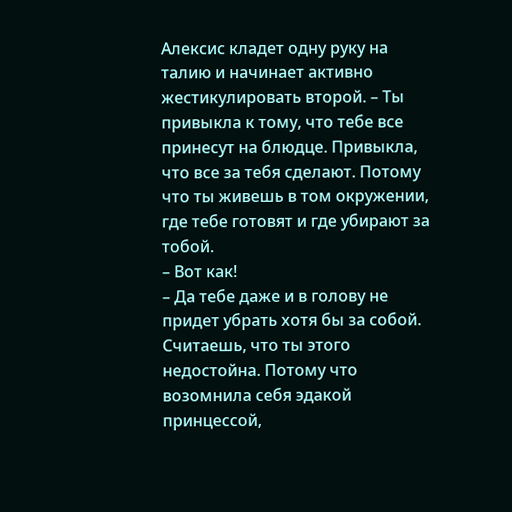Алексис кладет одну руку на талию и начинает активно жестикулировать второй. – Ты привыкла к тому, что тебе все принесут на блюдце. Привыкла, что все за тебя сделают. Потому что ты живешь в том окружении, где тебе готовят и где убирают за тобой.
– Вот как!
– Да тебе даже и в голову не придет убрать хотя бы за собой. Считаешь, что ты этого недостойна. Потому что возомнила себя эдакой принцессой,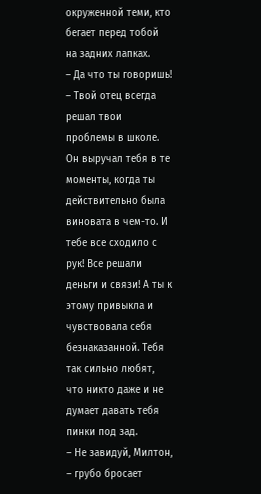окруженной теми, кто бегает перед тобой на задних лапках.
– Да что ты говоришь!
– Твой отец всегда решал твои проблемы в школе. Он выручал тебя в те моменты, когда ты действительно была виновата в чем-то. И тебе все сходило с рук! Все решали деньги и связи! А ты к этому привыкла и чувствовала себя безнаказанной. Тебя так сильно любят, что никто даже и не думает давать тебя пинки под зад.
– Не завидуй, Милтон, – грубо бросает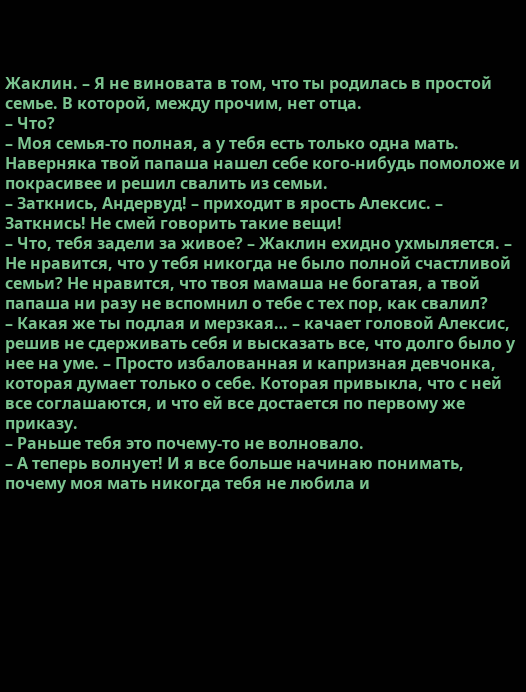Жаклин. – Я не виновата в том, что ты родилась в простой семье. В которой, между прочим, нет отца.
– Что?
– Моя семья-то полная, а у тебя есть только одна мать. Наверняка твой папаша нашел себе кого-нибудь помоложе и покрасивее и решил свалить из семьи.
– Заткнись, Андервуд! – приходит в ярость Алексис. – Заткнись! Не смей говорить такие вещи!
– Что, тебя задели за живое? – Жаклин ехидно ухмыляется. – Не нравится, что у тебя никогда не было полной счастливой семьи? Не нравится, что твоя мамаша не богатая, а твой папаша ни разу не вспомнил о тебе с тех пор, как свалил?
– Какая же ты подлая и мерзкая… – качает головой Алексис, решив не сдерживать себя и высказать все, что долго было у нее на уме. – Просто избалованная и капризная девчонка, которая думает только о себе. Которая привыкла, что с ней все соглашаются, и что ей все достается по первому же приказу.
– Раньше тебя это почему-то не волновало.
– А теперь волнует! И я все больше начинаю понимать, почему моя мать никогда тебя не любила и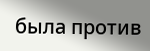была против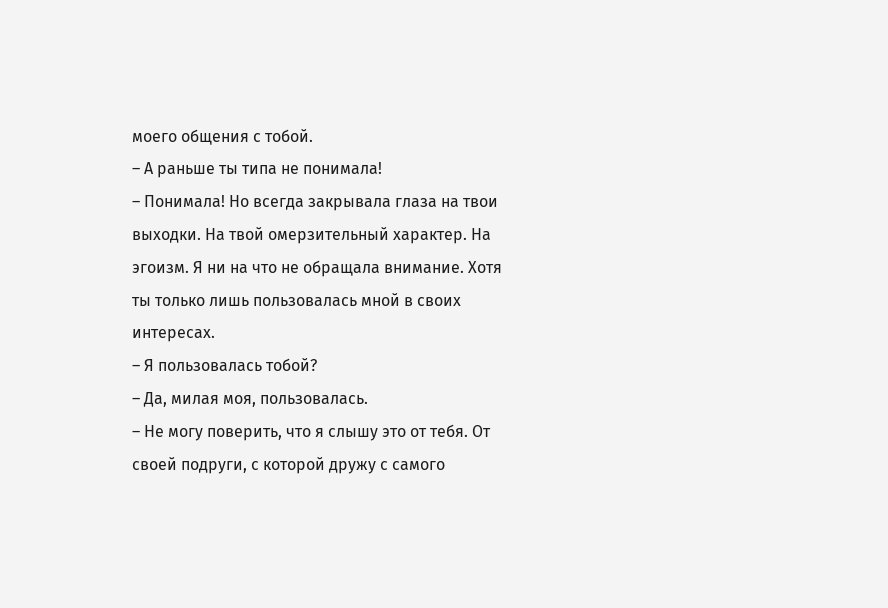моего общения с тобой.
– А раньше ты типа не понимала!
– Понимала! Но всегда закрывала глаза на твои выходки. На твой омерзительный характер. На эгоизм. Я ни на что не обращала внимание. Хотя ты только лишь пользовалась мной в своих интересах.
– Я пользовалась тобой?
– Да, милая моя, пользовалась.
– Не могу поверить, что я слышу это от тебя. От своей подруги, с которой дружу с самого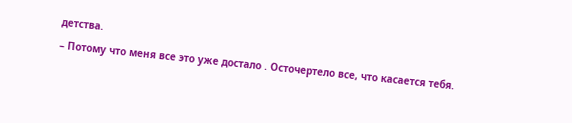детства.
– Потому что меня все это уже достало . Осточертело все, что касается тебя.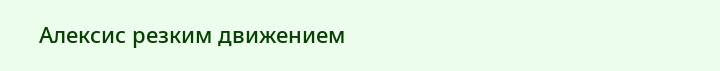Алексис резким движением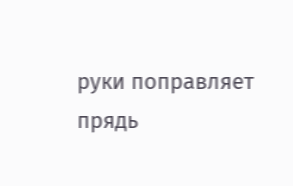руки поправляет прядь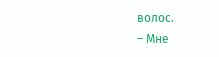волос.
– Мне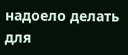надоело делать для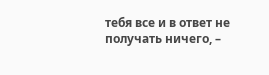тебя все и в ответ не получать ничего, –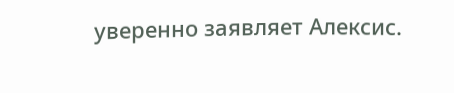уверенно заявляет Алексис.